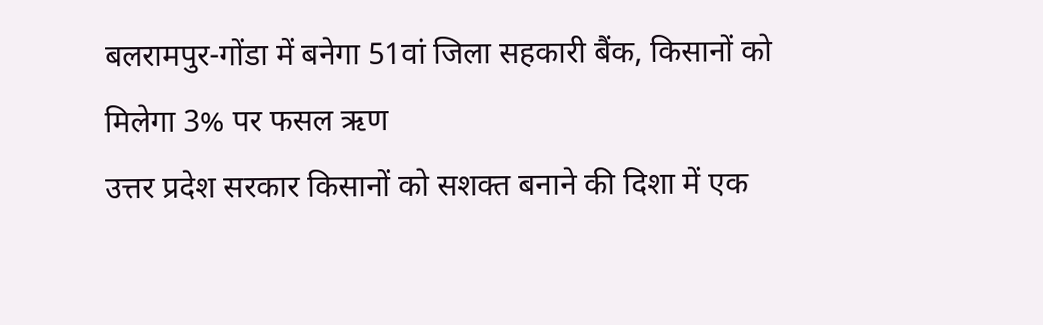बलरामपुर-गोंडा में बनेगा 51वां जिला सहकारी बैंक, किसानों को मिलेगा 3% पर फसल ऋण
उत्तर प्रदेश सरकार किसानों को सशक्त बनाने की दिशा में एक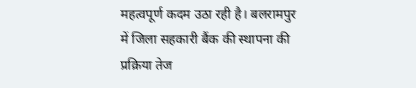महत्वपूर्ण कदम उठा रही है। बलरामपुर में जिला सहकारी बैंक की स्थापना की प्रक्रिया तेज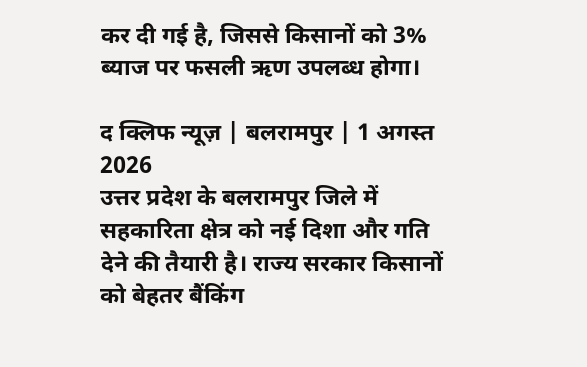कर दी गई है, जिससे किसानों को 3% ब्याज पर फसली ऋण उपलब्ध होगा।

द क्लिफ न्यूज़ | बलरामपुर | 1 अगस्त 2026
उत्तर प्रदेश के बलरामपुर जिले में सहकारिता क्षेत्र को नई दिशा और गति देने की तैयारी है। राज्य सरकार किसानों को बेहतर बैंकिंग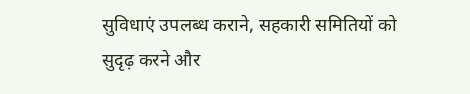सुविधाएं उपलब्ध कराने, सहकारी समितियों को सुदृढ़ करने और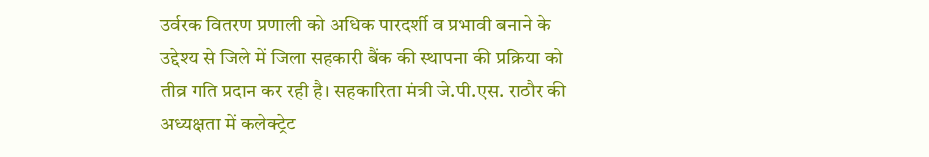उर्वरक वितरण प्रणाली को अधिक पारदर्शी व प्रभावी बनाने के उद्देश्य से जिले में जिला सहकारी बैंक की स्थापना की प्रक्रिया को तीव्र गति प्रदान कर रही है। सहकारिता मंत्री जे.पी.एस. राठौर की अध्यक्षता में कलेक्ट्रेट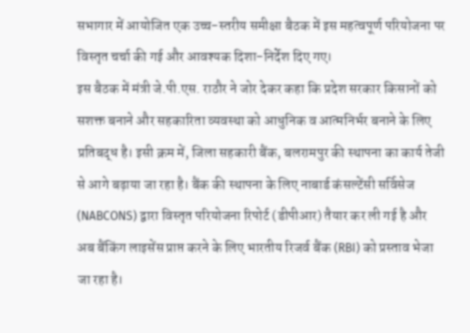सभागार में आयोजित एक उच्च-स्तरीय समीक्षा बैठक में इस महत्वपूर्ण परियोजना पर विस्तृत चर्चा की गई और आवश्यक दिशा-निर्देश दिए गए।
इस बैठक में मंत्री जे.पी.एस. राठौर ने जोर देकर कहा कि प्रदेश सरकार किसानों को सशक्त बनाने और सहकारिता व्यवस्था को आधुनिक व आत्मनिर्भर बनाने के लिए प्रतिबद्ध है। इसी क्रम में, जिला सहकारी बैंक, बलरामपुर की स्थापना का कार्य तेजी से आगे बढ़ाया जा रहा है। बैंक की स्थापना के लिए नाबार्ड कंसल्टेंसी सर्विसेज (NABCONS) द्वारा विस्तृत परियोजना रिपोर्ट (डीपीआर) तैयार कर ली गई है और अब बैंकिंग लाइसेंस प्राप्त करने के लिए भारतीय रिजर्व बैंक (RBI) को प्रस्ताव भेजा जा रहा है।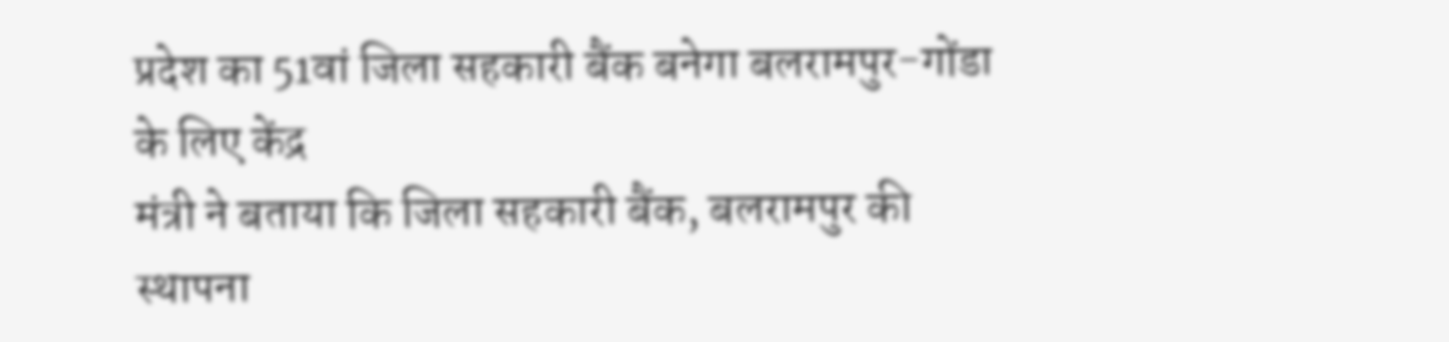प्रदेश का 51वां जिला सहकारी बैंक बनेगा बलरामपुर-गोंडा के लिए केंद्र
मंत्री ने बताया कि जिला सहकारी बैंक, बलरामपुर की स्थापना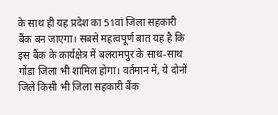के साथ ही यह प्रदेश का 51वां जिला सहकारी बैंक बन जाएगा। सबसे महत्वपूर्ण बात यह है कि इस बैंक के कार्यक्षेत्र में बलरामपुर के साथ-साथ गोंडा जिला भी शामिल होगा। वर्तमान में, ये दोनों जिले किसी भी जिला सहकारी बैंक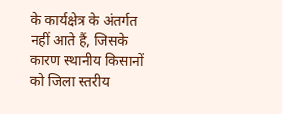के कार्यक्षेत्र के अंतर्गत नहीं आते हैं, जिसके कारण स्थानीय किसानों को जिला स्तरीय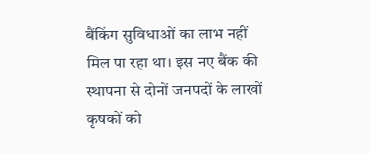बैंकिंग सुविधाओं का लाभ नहीं मिल पा रहा था। इस नए बैंक की स्थापना से दोनों जनपदों के लाखों कृषकों को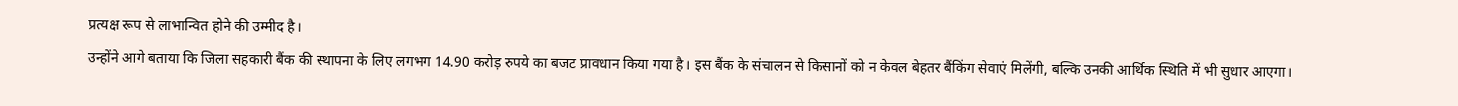प्रत्यक्ष रूप से लाभान्वित होने की उम्मीद है।
उन्होंने आगे बताया कि जिला सहकारी बैंक की स्थापना के लिए लगभग 14.90 करोड़ रुपये का बजट प्रावधान किया गया है। इस बैंक के संचालन से किसानों को न केवल बेहतर बैंकिंग सेवाएं मिलेंगी, बल्कि उनकी आर्थिक स्थिति में भी सुधार आएगा।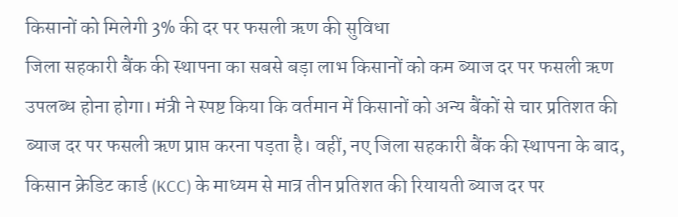किसानों को मिलेगी 3% की दर पर फसली ऋण की सुविधा
जिला सहकारी बैंक की स्थापना का सबसे बड़ा लाभ किसानों को कम ब्याज दर पर फसली ऋण उपलब्ध होना होगा। मंत्री ने स्पष्ट किया कि वर्तमान में किसानों को अन्य बैंकों से चार प्रतिशत की ब्याज दर पर फसली ऋण प्राप्त करना पड़ता है। वहीं, नए जिला सहकारी बैंक की स्थापना के बाद, किसान क्रेडिट कार्ड (KCC) के माध्यम से मात्र तीन प्रतिशत की रियायती ब्याज दर पर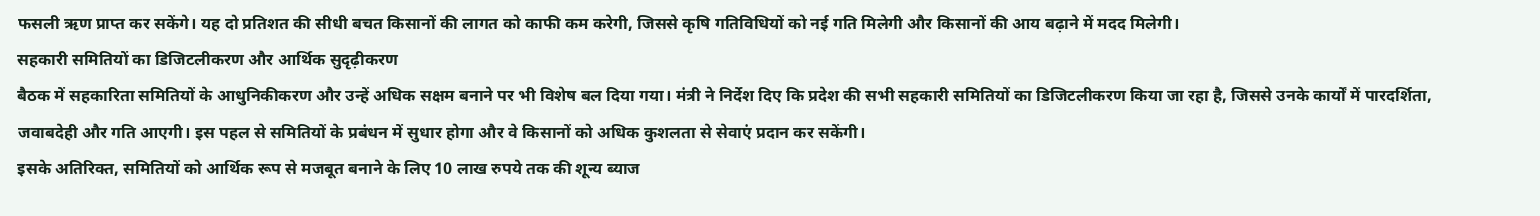फसली ऋण प्राप्त कर सकेंगे। यह दो प्रतिशत की सीधी बचत किसानों की लागत को काफी कम करेगी, जिससे कृषि गतिविधियों को नई गति मिलेगी और किसानों की आय बढ़ाने में मदद मिलेगी।
सहकारी समितियों का डिजिटलीकरण और आर्थिक सुदृढ़ीकरण
बैठक में सहकारिता समितियों के आधुनिकीकरण और उन्हें अधिक सक्षम बनाने पर भी विशेष बल दिया गया। मंत्री ने निर्देश दिए कि प्रदेश की सभी सहकारी समितियों का डिजिटलीकरण किया जा रहा है, जिससे उनके कार्यों में पारदर्शिता, जवाबदेही और गति आएगी। इस पहल से समितियों के प्रबंधन में सुधार होगा और वे किसानों को अधिक कुशलता से सेवाएं प्रदान कर सकेंगी।
इसके अतिरिक्त, समितियों को आर्थिक रूप से मजबूत बनाने के लिए 10 लाख रुपये तक की शून्य ब्याज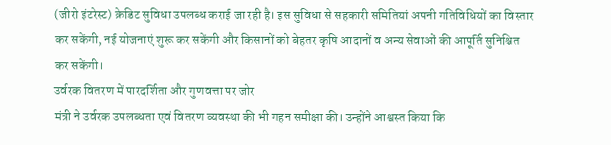(जीरो इंटरेस्ट) क्रेडिट सुविधा उपलब्ध कराई जा रही है। इस सुविधा से सहकारी समितियां अपनी गतिविधियों का विस्तार कर सकेंगी, नई योजनाएं शुरू कर सकेंगी और किसानों को बेहतर कृषि आदानों व अन्य सेवाओं की आपूर्ति सुनिश्चित कर सकेंगी।
उर्वरक वितरण में पारदर्शिता और गुणवत्ता पर जोर
मंत्री ने उर्वरक उपलब्धता एवं वितरण व्यवस्था की भी गहन समीक्षा की। उन्होंने आश्वस्त किया कि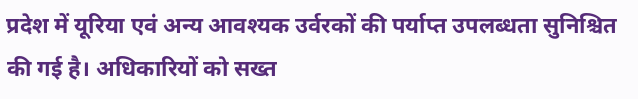प्रदेश में यूरिया एवं अन्य आवश्यक उर्वरकों की पर्याप्त उपलब्धता सुनिश्चित की गई है। अधिकारियों को सख्त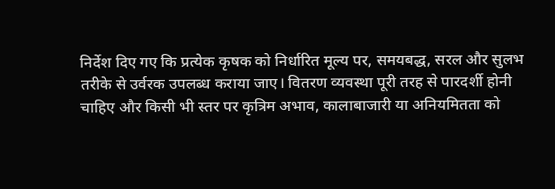निर्देश दिए गए कि प्रत्येक कृषक को निर्धारित मूल्य पर, समयबद्ध, सरल और सुलभ तरीके से उर्वरक उपलब्ध कराया जाए। वितरण व्यवस्था पूरी तरह से पारदर्शी होनी चाहिए और किसी भी स्तर पर कृत्रिम अभाव, कालाबाजारी या अनियमितता को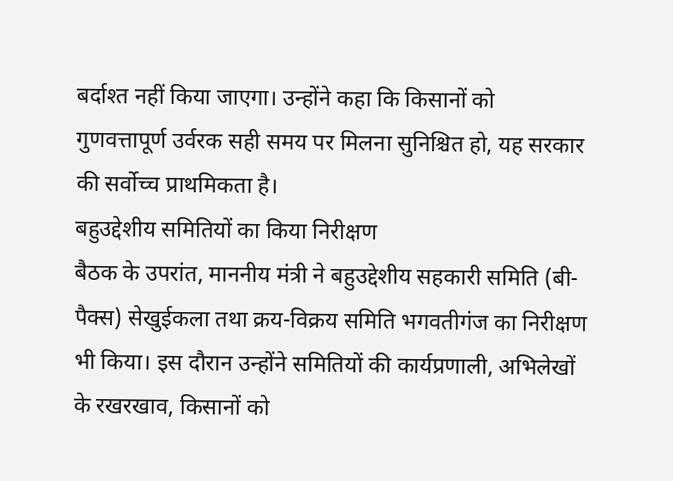बर्दाश्त नहीं किया जाएगा। उन्होंने कहा कि किसानों को गुणवत्तापूर्ण उर्वरक सही समय पर मिलना सुनिश्चित हो, यह सरकार की सर्वोच्च प्राथमिकता है।
बहुउद्देशीय समितियों का किया निरीक्षण
बैठक के उपरांत, माननीय मंत्री ने बहुउद्देशीय सहकारी समिति (बी-पैक्स) सेखुईकला तथा क्रय-विक्रय समिति भगवतीगंज का निरीक्षण भी किया। इस दौरान उन्होंने समितियों की कार्यप्रणाली, अभिलेखों के रखरखाव, किसानों को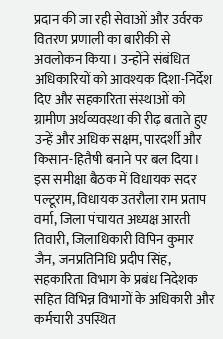प्रदान की जा रही सेवाओं और उर्वरक वितरण प्रणाली का बारीकी से अवलोकन किया। उन्होंने संबंधित अधिकारियों को आवश्यक दिशा-निर्देश दिए और सहकारिता संस्थाओं को ग्रामीण अर्थव्यवस्था की रीढ़ बताते हुए उन्हें और अधिक सक्षम, पारदर्शी और किसान-हितैषी बनाने पर बल दिया।
इस समीक्षा बैठक में विधायक सदर पल्टूराम, विधायक उतरौला राम प्रताप वर्मा, जिला पंचायत अध्यक्ष आरती तिवारी, जिलाधिकारी विपिन कुमार जैन, जनप्रतिनिधि प्रदीप सिंह, सहकारिता विभाग के प्रबंध निदेशक सहित विभिन्न विभागों के अधिकारी और कर्मचारी उपस्थित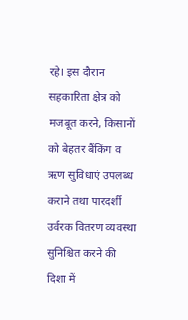रहे। इस दौरान सहकारिता क्षेत्र को मजबूत करने, किसानों को बेहतर बैंकिंग व ऋण सुविधाएं उपलब्ध कराने तथा पारदर्शी उर्वरक वितरण व्यवस्था सुनिश्चित करने की दिशा में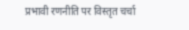प्रभावी रणनीति पर विस्तृत चर्चा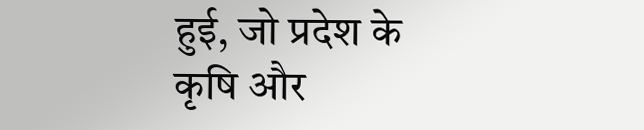हुई, जो प्रदेश के कृषि और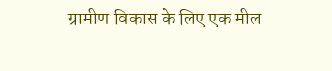ग्रामीण विकास के लिए एक मील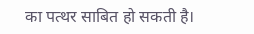का पत्थर साबित हो सकती है।